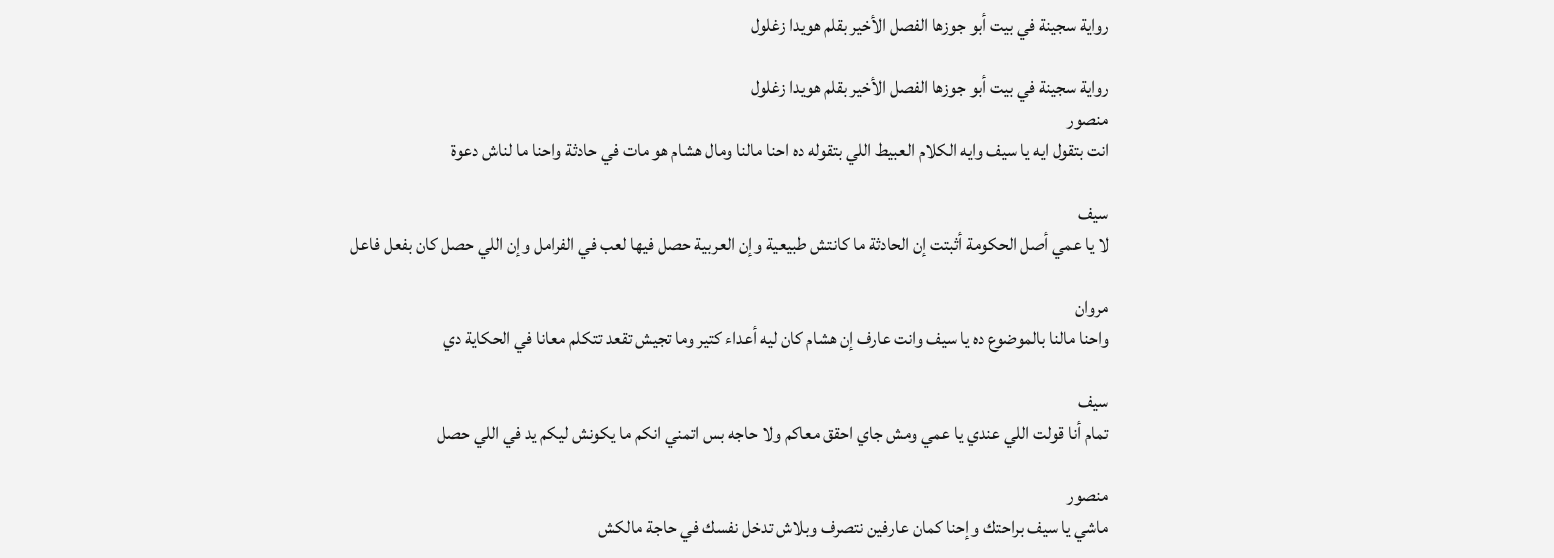رواية سجينة في بيت أبو جوزها الفصل الأخير بقلم هويدا زغلول

رواية سجينة في بيت أبو جوزها الفصل الأخير بقلم هويدا زغلول
منصور
انت بتقول ايه يا سيف وايه الكلام العبيط اللي بتقوله ده احنا مالنا ومال هشام هو مات في حادثة واحنا ما لناش دعوة

سيف
لا يا عمي أصل الحكومة أثبتت إن الحادثة ما كانتش طبيعية وإن العربية حصل فيها لعب في الفرامل وإن اللي حصل كان بفعل فاعل

مروان
واحنا مالنا بالموضوع ده يا سيف وانت عارف إن هشام كان ليه أعداء كتير وما تجيش تقعد تتكلم معانا في الحكاية دي

سيف
تمام أنا قولت اللي عندي يا عمي ومش جاي احقق معاكم ولا حاجه بس اتمني انكم ما يكونش ليكم يد في اللي حصل

منصور
ماشي يا سيف براحتك وإحنا كمان عارفين نتصرف وبلاش تدخل نفسك في حاجة مالكش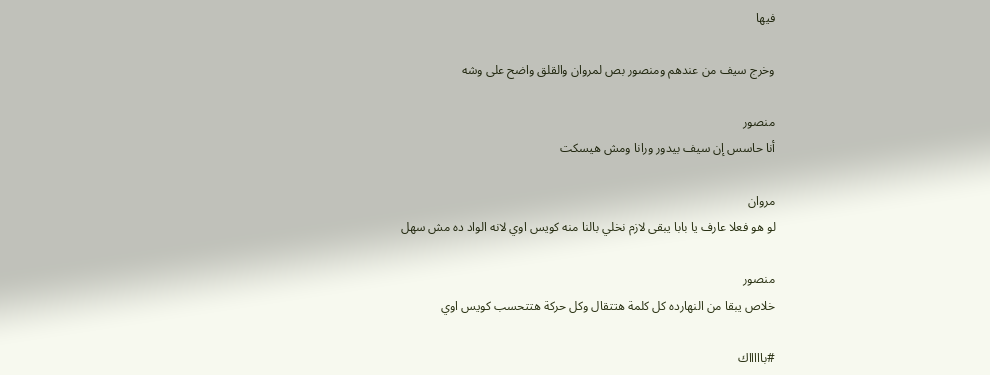فيها

وخرج سيف من عندهم ومنصور بص لمروان والقلق واضح على وشه

منصور
أنا حاسس إن سيف بيدور ورانا ومش هيسكت

مروان
لو هو فعلا عارف يا بابا يبقى لازم نخلي بالنا منه كويس اوي لانه الواد ده مش سهل

منصور
خلاص يبقا من النهارده كل كلمة هتتقال وكل حركة هتتحسب كويس اوي

#باااااك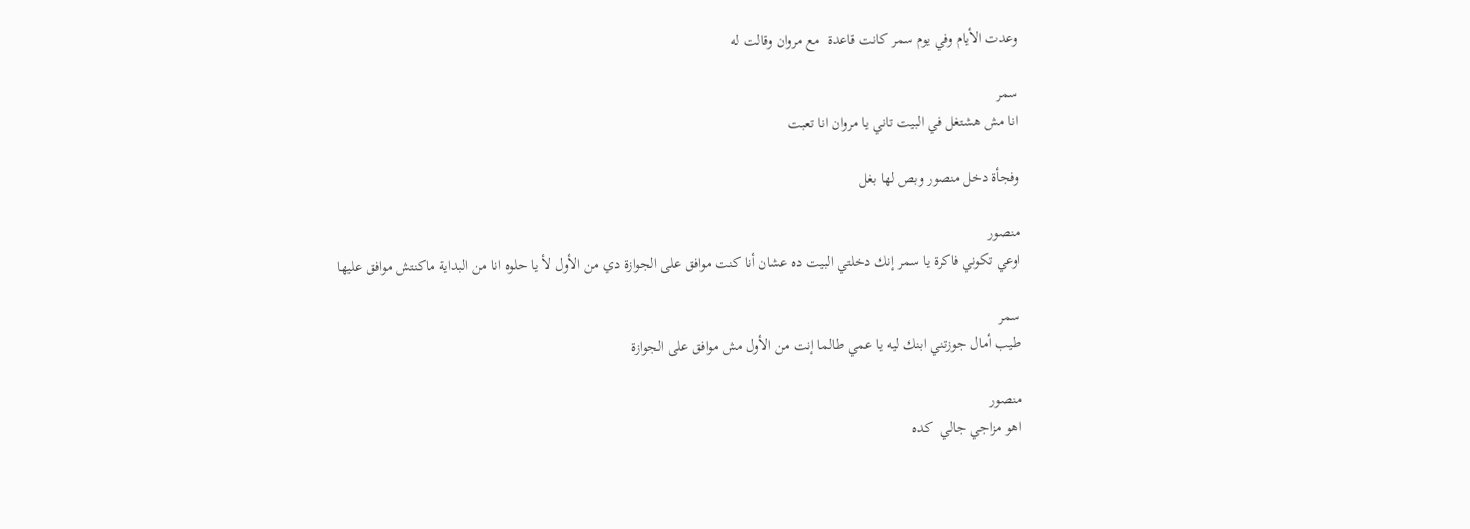وعدت الأيام وفي يوم سمر كانت قاعدة  مع مروان وقالت له

سمر
انا مش هشتغل في البيت تاني يا مروان انا تعبت

وفجأة دخل منصور وبص لها بغل

منصور
اوعي تكوني فاكرة يا سمر إنك دخلتي البيت ده عشان أنا كنت موافق على الجوازة دي من الأول لأ يا حلوه انا من البداية ماكنتش موافق عليها

سمر
طيب أمال جوزتني ابنك ليه يا عمي طالما إنت من الأول مش موافق على الجوازة

منصور
اهو مزاجي جالي  كده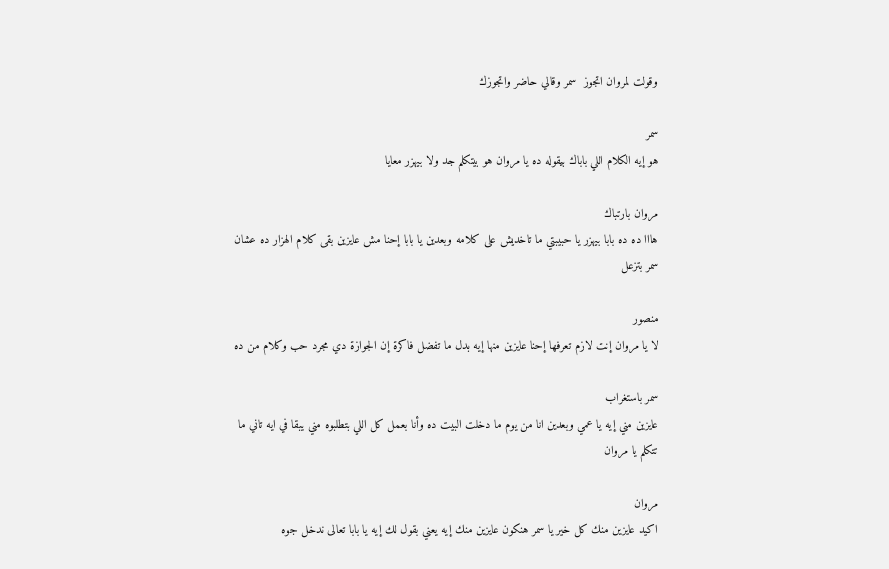وقولت لمروان اتجوز  سمر وقالي حاضر واتجوزك

سمر
هو إيه الكلام اللي باباك بيقوله ده يا مروان هو بيتكلم جد ولا بيهزر معايا

مروان بارتباك
هااا ده ده بابا بيهزر يا حبيبتي ما تاخديش على كلامه وبعدين يا بابا إحنا مش عايزين بقى كلام الهزار ده عشان سمر بتزعل

منصور
لا يا مروان إنت لازم تعرفها إحنا عايزين منها إيه بدل ما تفضل فاكرة إن الجوازة دي مجرد حب وكلام من ده

سمر باستغراب
عايزين مني إيه يا عمي وبعدين انا من يوم ما دخلت البيت ده وأنا بعمل كل اللي بتطلبوه مني يبقا في ايه تاني ما تتكلم يا مروان

مروان
اكيد عايزين منك كل خير يا سمر هنكون عايزين منك إيه يعني بقول لك إيه يا بابا تعالى ندخل جوه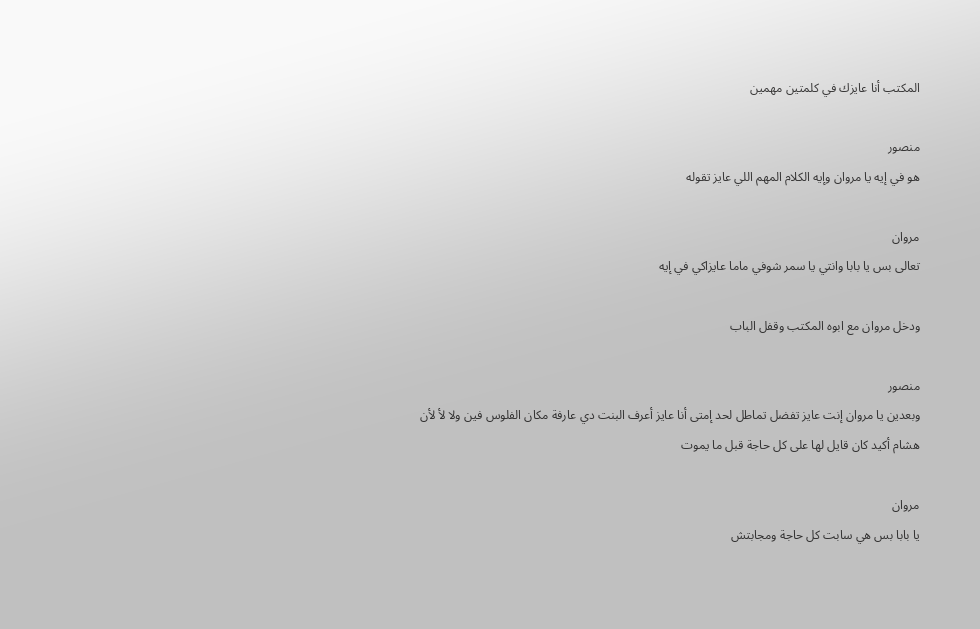المكتب أنا عايزك في كلمتين مهمين

منصور
هو في إيه يا مروان وإيه الكلام المهم اللي عايز تقوله

مروان
تعالى بس يا بابا وانتي يا سمر شوفي ماما عايزاكي في إيه

ودخل مروان مع ابوه المكتب وقفل الباب

منصور
وبعدين يا مروان إنت عايز تفضل تماطل لحد إمتى أنا عايز أعرف البنت دي عارفة مكان الفلوس فين ولا لأ لأن هشام أكيد كان قايل لها على كل حاجة قبل ما يموت

مروان
يا بابا بس هي سابت كل حاجة ومجابتش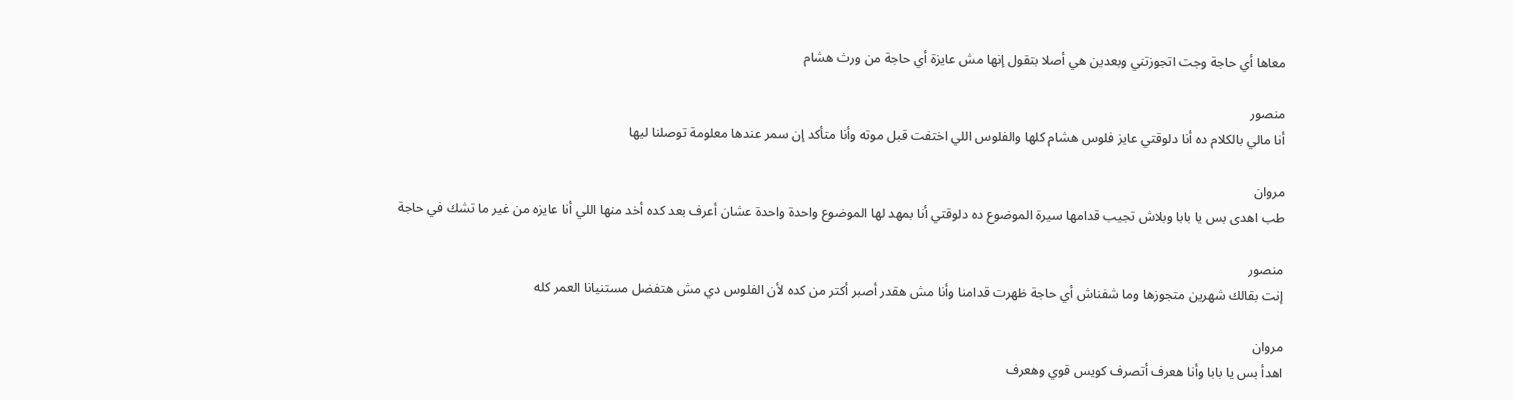معاها أي حاجة وجت اتجوزتني وبعدين هي أصلا بتقول إنها مش عايزة أي حاجة من ورث هشام

منصور
أنا مالي بالكلام ده أنا دلوقتي عايز فلوس هشام كلها والفلوس اللي اختفت قبل موته وأنا متأكد إن سمر عندها معلومة توصلنا ليها

مروان
طب اهدى بس يا بابا وبلاش تجيب قدامها سيرة الموضوع ده دلوقتي أنا بمهد لها الموضوع واحدة واحدة عشان أعرف بعد كده أخد منها اللي أنا عايزه من غير ما تشك في حاجة

منصور
إنت بقالك شهرين متجوزها وما شفناش أي حاجة ظهرت قدامنا وأنا مش هقدر أصبر أكتر من كده لأن الفلوس دي مش هتفضل مستنيانا العمر كله

مروان
اهدأ بس يا بابا وأنا هعرف أتصرف كويس قوي وهعرف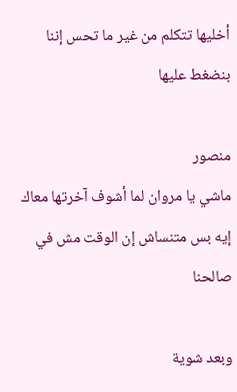أخليها تتكلم من غير ما تحس إننا بنضغط عليها

منصور
ماشي يا مروان لما أشوف آخرتها معاك إيه بس متنساش إن الوقت مش في صالحنا

وبعد شوية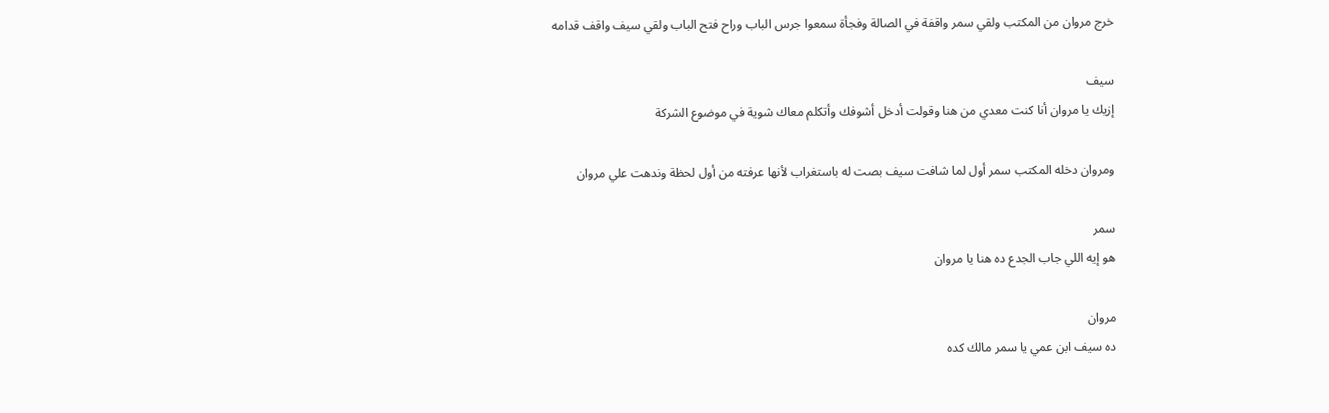خرج مروان من المكتب ولقي سمر واقفة في الصالة وفجأة سمعوا جرس الباب وراح فتح الباب ولقي سيف واقف قدامه

سيف
إزيك يا مروان أنا كنت معدي من هنا وقولت أدخل أشوفك وأتكلم معاك شوية في موضوع الشركة

ومروان دخله المكتب سمر أول لما شافت سيف بصت له باستغراب لأنها عرفته من أول لحظة وندهت علي مروان

سمر
هو إيه اللي جاب الجدع ده هنا يا مروان

مروان
ده سيف ابن عمي يا سمر مالك كده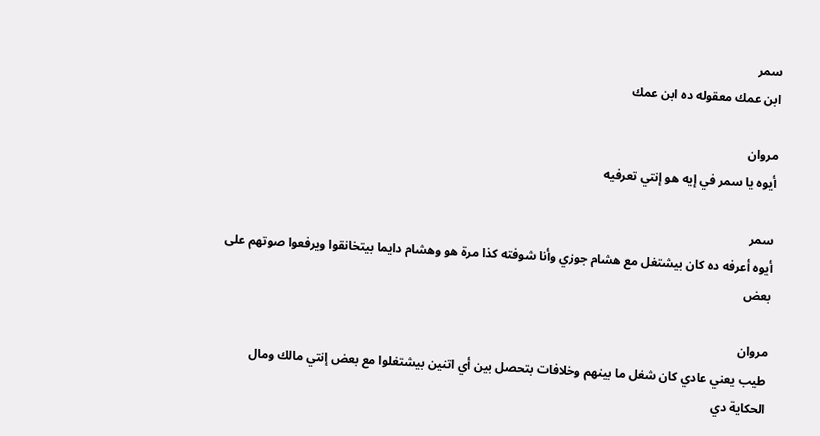سمر
ابن عمك معقوله ده ابن عمك

مروان
أيوه يا سمر في إيه هو إنتي تعرفيه

سمر
أيوه أعرفه ده كان بيشتغل مع هشام جوزي وأنا شوفته كذا مرة هو وهشام دايما بيتخانقوا ويرفعوا صوتهم على بعض

مروان
طيب يعني عادي كان شغل ما بينهم وخلافات بتحصل بين أي اتنين بيشتغلوا مع بعض إنتي مالك ومال الحكاية دي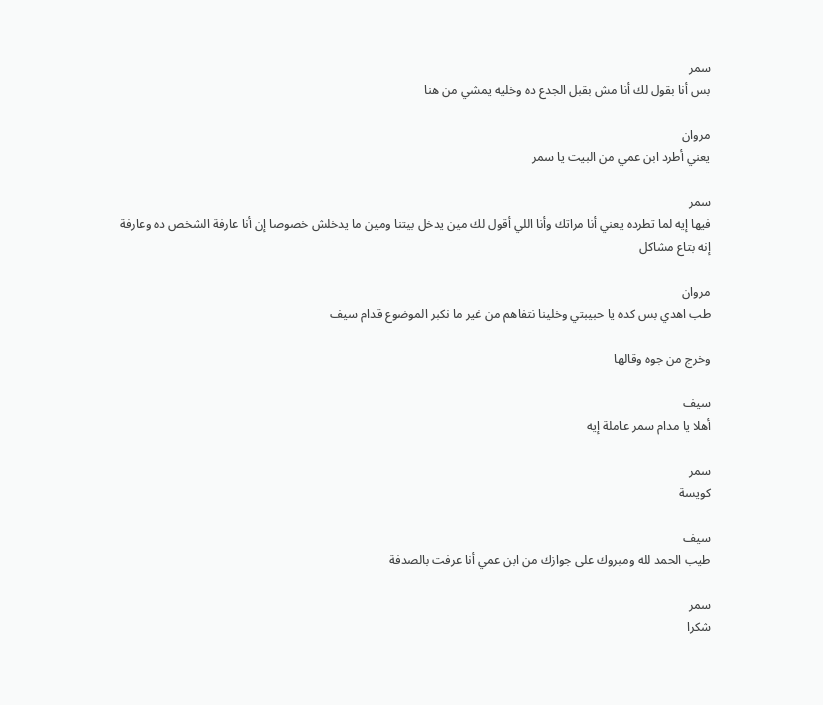سمر
بس أنا بقول لك أنا مش بقبل الجدع ده وخليه يمشي من هنا

مروان
يعني أطرد ابن عمي من البيت يا سمر

سمر
فيها إيه لما تطرده يعني أنا مراتك وأنا اللي أقول لك مين يدخل بيتنا ومين ما يدخلش خصوصا إن أنا عارفة الشخص ده وعارفة إنه بتاع مشاكل

مروان
طب اهدي بس كده يا حبيبتي وخلينا نتفاهم من غير ما نكبر الموضوع قدام سيف

وخرج من جوه وقالها

سيف
أهلا يا مدام سمر عاملة إيه

سمر
كويسة

سيف
طيب الحمد لله ومبروك على جوازك من ابن عمي أنا عرفت بالصدفة

سمر
شكرا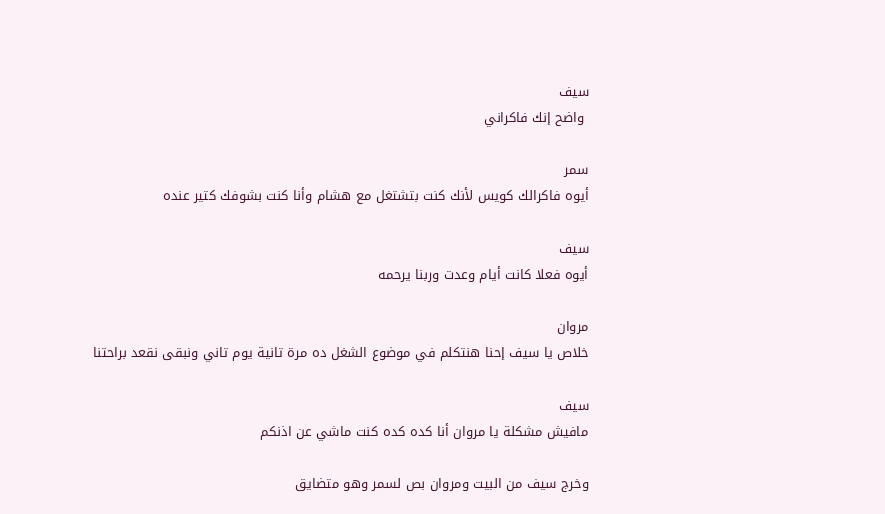سيف
 واضح إنك فاكراني

سمر
أيوه فاكرالك كويس لأنك كنت بتشتغل مع هشام وأنا كنت بشوفك كتير عنده

سيف
أيوه فعلا كانت أيام وعدت وربنا يرحمه

مروان
خلاص يا سيف إحنا هنتكلم في موضوع الشغل ده مرة تانية يوم تاني ونبقى نقعد براحتنا

سيف
مافيش مشكلة يا مروان أنا كده كده كنت ماشي عن اذنكم

وخرج سيف من البيت ومروان بص لسمر وهو متضايق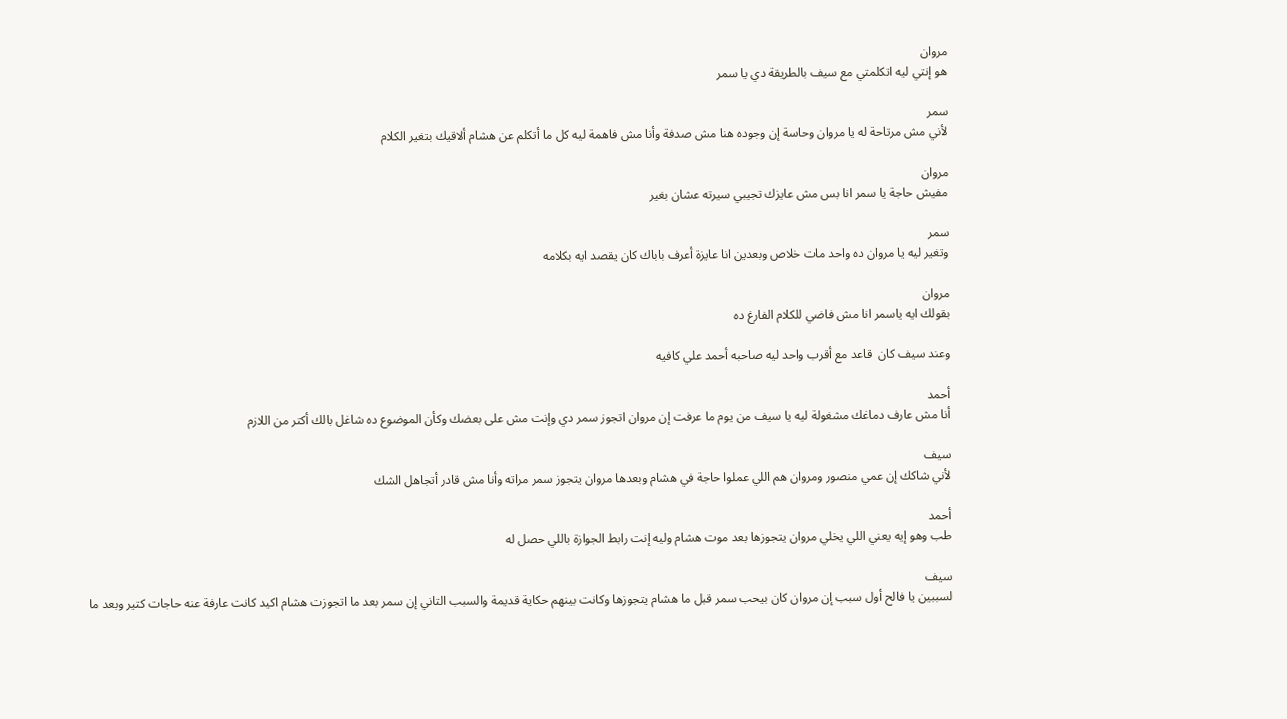مروان
هو إنتي ليه اتكلمتي مع سيف بالطريقة دي يا سمر

سمر
لأني مش مرتاحة له يا مروان وحاسة إن وجوده هنا مش صدفة وأنا مش فاهمة ليه كل ما أتكلم عن هشام ألاقيك بتغير الكلام

مروان
مفيش حاجة يا سمر انا بس مش عايزك تجيبي سيرته عشان بغير

سمر
وتغير ليه يا مروان ده واحد مات خلاص وبعدين انا عايزة أعرف باباك كان يقصد ايه بكلامه

مروان
بقولك ايه ياسمر انا مش فاضي للكلام الفارغ ده

وعند سيف كان  قاعد مع أقرب واحد ليه صاحبه أحمد علي كافيه

أحمد
أنا مش عارف دماغك مشغولة ليه يا سيف من يوم ما عرفت إن مروان اتجوز سمر دي وإنت مش على بعضك وكأن الموضوع ده شاغل بالك أكتر من اللازم

سيف
لأني شاكك إن عمي منصور ومروان هم اللي عملوا حاجة في هشام وبعدها مروان يتجوز سمر مراته وأنا مش قادر أتجاهل الشك

أحمد
طب وهو إيه يعني اللي يخلي مروان يتجوزها بعد موت هشام وليه إنت رابط الجوازة باللي حصل له

سيف
لسببين يا فالح أول سبب إن مروان كان بيحب سمر قبل ما هشام يتجوزها وكانت بينهم حكاية قديمة والسبب التاني إن سمر بعد ما اتجوزت هشام اكيد كانت عارفة عنه حاجات كتير وبعد ما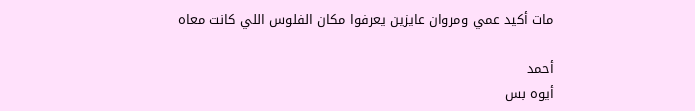مات أكيد عمي ومروان عايزين يعرفوا مكان الفلوس اللي كانت معاه

أحمد
أيوه بس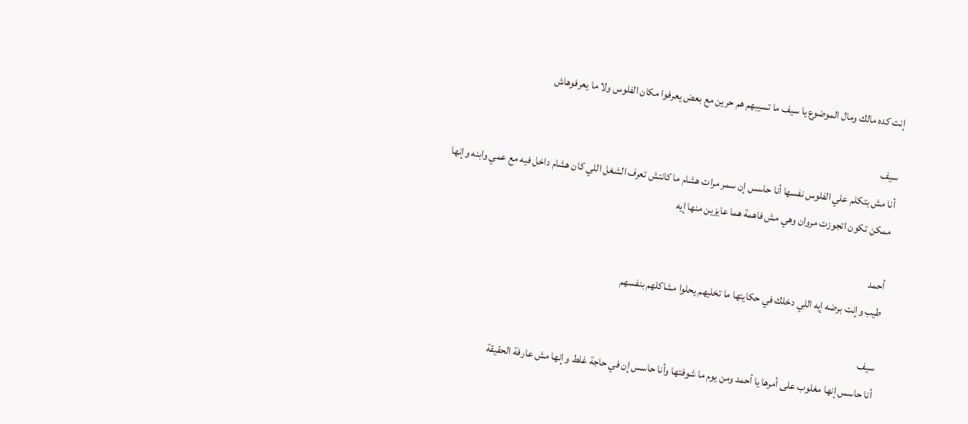إنت كده مالك ومال الموضوع يا سيف ما تسيبهم هم حرين مع بعض يعرفوا مكان الفلوس ولا ما يعرفوهاش

سيف
أنا مش بتكلم علي الفلوس نفسها أنا حاسس إن سمر مرات هشام ما كانتش تعرف الشغل اللي كان هشام داخل فيه مع عمي وابنه وإنها ممكن تكون اتجوزت مروان وهي مش فاهمة هما عايزين منها إيه

أحمد
طيب وإنت برضه إيه اللي دخلك في حكايتها ما تخليهم يحلوا مشاكلهم بنفسهم

سيف
أنا حاسس إنها مغلوب على أمرها يا أحمد ومن يوم ما شوفتها وأنا حاسس إن في حاجة غلط وإنها مش عارفة الحقيقة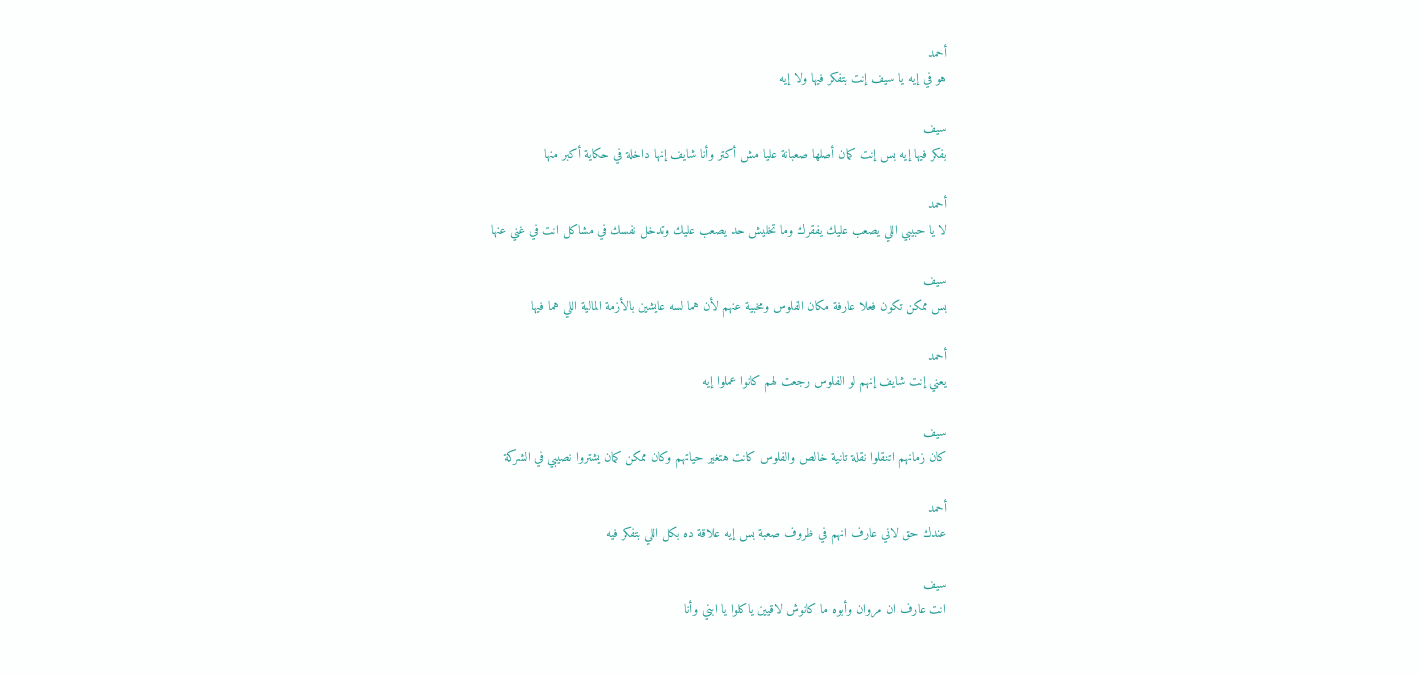أحمد
هو في إيه يا سيف إنت بتفكر فيها ولا إيه

سيف
بفكر فيها إيه بس إنت كمان أصلها صعبانة عليا مش أكتر وأنا شايف إنها داخلة في حكاية أكبر منها

أحمد
لا يا حبيبي اللي يصعب عليك يفقرك وما تخليش حد يصعب عليك وتدخل نفسك في مشاكل انت في غني عنها

سيف
بس ممكن تكون فعلا عارفة مكان الفلوس ومخبية عنهم لأن هما لسه عايشين بالأزمة المالية اللي هما فيها

أحمد
يعني إنت شايف إنهم لو الفلوس رجعت لهم كانوا عملوا إيه

سيف
كان زمانهم اتنقلوا نقلة تانية خالص والفلوس كانت هتغير حياتهم وكان ممكن كمان يشتروا نصيبي في الشركة

أحمد
عندك حق لاني عارف انهم في ظروف صعبة بس إيه علاقة ده بكل اللي بتفكر فيه

سيف
انت عارف ان مروان وأبوه ما كانوش لاقيين ياكلوا يا ابني وأنا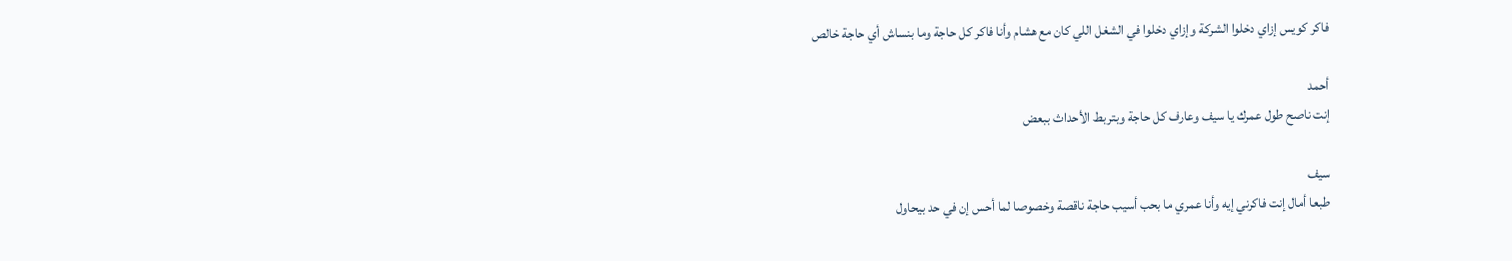فاكر كويس إزاي دخلوا الشركة وإزاي دخلوا في الشغل اللي كان مع هشام وأنا فاكر كل حاجة وما بنساش أي حاجة خالص

أحمد
إنت ناصح طول عمرك يا سيف وعارف كل حاجة وبتربط الأحداث ببعض

سيف
طبعا أمال إنت فاكرني إيه وأنا عمري ما بحب أسيب حاجة ناقصة وخصوصا لما أحس إن في حد بيحاول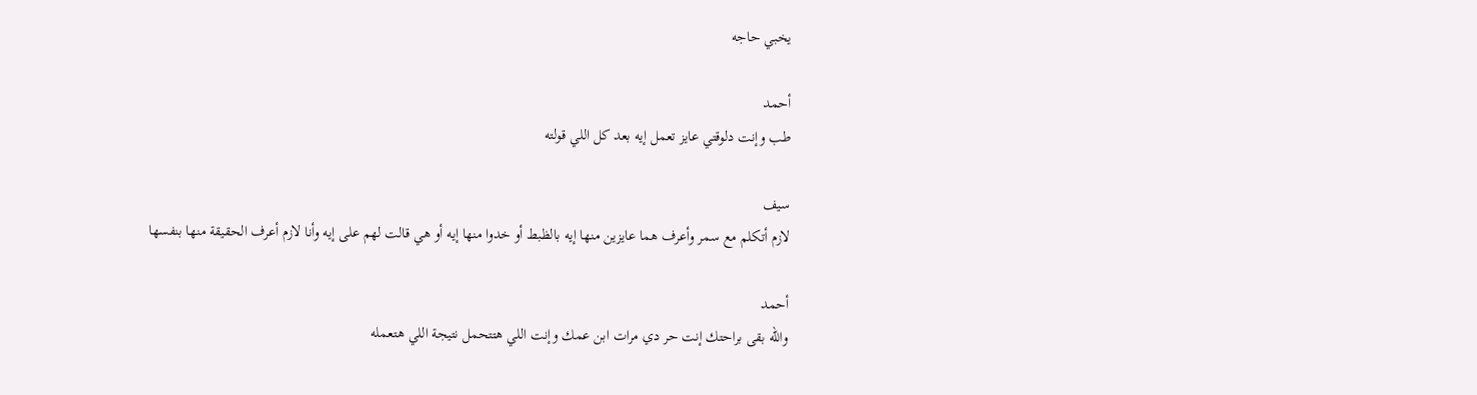يخبي حاجه

أحمد
طب وإنت دلوقتي عايز تعمل إيه بعد كل اللي قولته

سيف
لازم أتكلم مع سمر وأعرف هما عايزين منها إيه بالظبط أو خدوا منها إيه أو هي قالت لهم على إيه وأنا لازم أعرف الحقيقة منها بنفسها

أحمد
والله بقى براحتك إنت حر دي مرات ابن عمك وإنت اللي هتتحمل نتيجة اللي هتعمله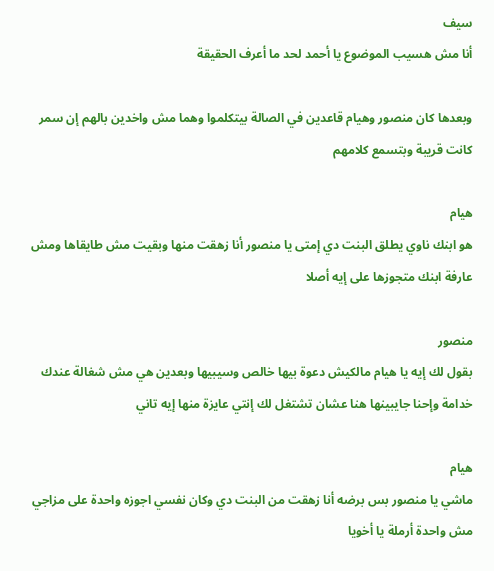سيف
أنا مش هسيب الموضوع يا أحمد لحد ما أعرف الحقيقة

وبعدها كان منصور وهيام قاعدين في الصالة بيتكلموا وهما مش واخدين بالهم إن سمر كانت قريبة وبتسمع كلامهم

هيام
هو ابنك ناوي يطلق البنت دي إمتى يا منصور أنا زهقت منها وبقيت مش طايقاها ومش عارفة ابنك متجوزها على إيه أصلا

منصور
بقول لك إيه يا هيام مالكيش دعوة بيها خالص وسيبيها وبعدين هي مش شغالة عندك خدامة وإحنا جايبينها هنا عشان تشتغل لك إنتي عايزة منها إيه تاني

هيام
ماشي يا منصور بس برضه أنا زهقت من البنت دي وكان نفسي اجوزه واحدة على مزاجي مش واحدة أرملة يا أخويا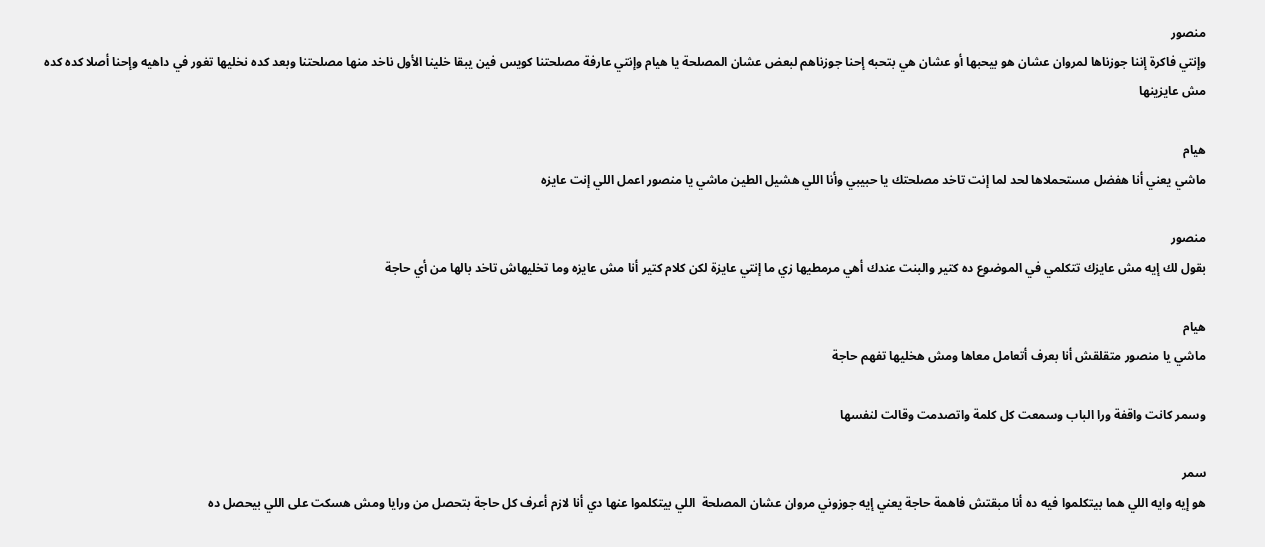منصور
وإنتي فاكرة إننا جوزناها لمروان عشان هو بيحبها أو عشان هي بتحبه إحنا جوزناهم لبعض عشان المصلحة يا هيام وإنتي عارفة مصلحتنا كويس فين يبقا خلينا الأول ناخد منها مصلحتنا وبعد كده نخليها تغور في داهيه وإحنا أصلا كده كده مش عايزينها

هيام
ماشي يعني أنا هفضل مستحملاها لحد لما إنت تاخد مصلحتك يا حبيبي وأنا اللي هشيل الطين ماشي يا منصور اعمل اللي إنت عايزه

منصور
بقول لك إيه مش عايزك تتكلمي في الموضوع ده كتير والبنت عندك أهي مرمطيها زي ما إنتي عايزة لكن كلام كتير أنا مش عايزه وما تخليهاش تاخد بالها من أي حاجة

هيام
ماشي يا منصور متقلقش أنا بعرف أتعامل معاها ومش هخليها تفهم حاجة

وسمر كانت واقفة ورا الباب وسمعت كل كلمة واتصدمت وقالت لنفسها

سمر
هو إيه وايه اللي هما بيتكلموا فيه ده أنا مبقتش فاهمة حاجة يعني إيه جوزوني مروان عشان المصلحة  اللي بيتكلموا عنها دي أنا لازم أعرف كل حاجة بتحصل من ورايا ومش هسكت على اللي بيحصل ده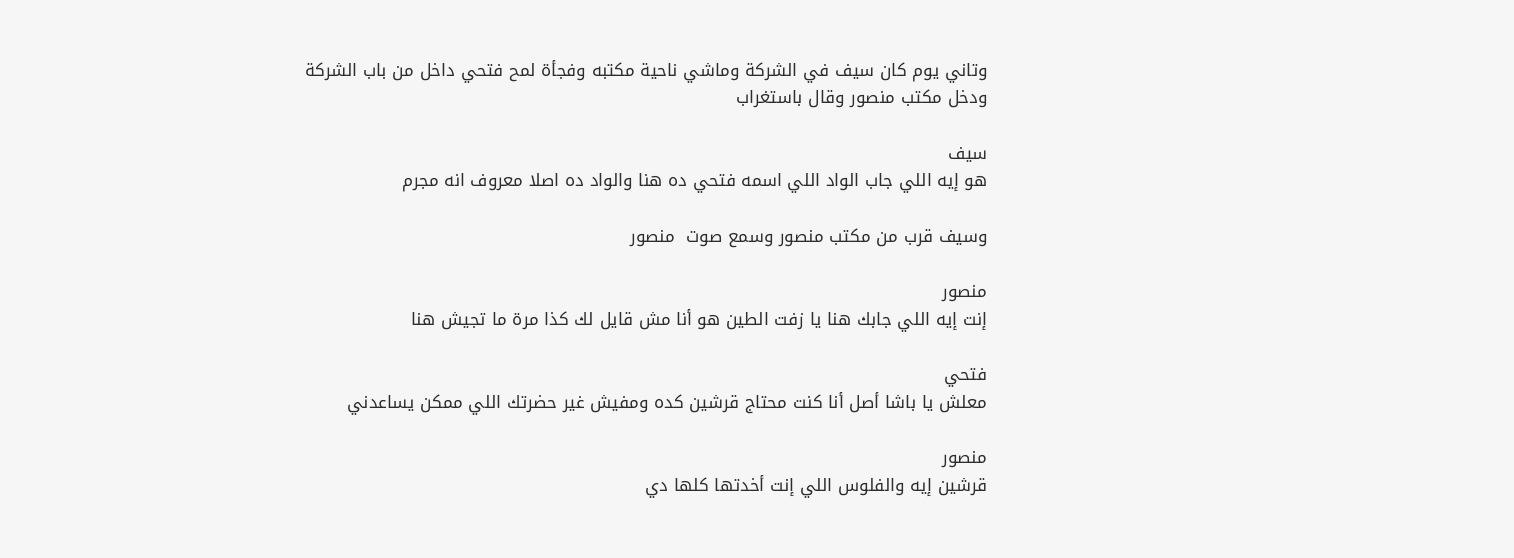وتاني يوم كان سيف في الشركة وماشي ناحية مكتبه وفجأة لمح فتحي داخل من باب الشركة ودخل مكتب منصور وقال باستغراب

سيف
هو إيه اللي جاب الواد اللي اسمه فتحي ده هنا والواد ده اصلا معروف انه مجرم

وسيف قرب من مكتب منصور وسمع صوت  منصور

منصور
إنت إيه اللي جابك هنا يا زفت الطين هو أنا مش قايل لك كذا مرة ما تجيش هنا

فتحي
معلش يا باشا أصل أنا كنت محتاج قرشين كده ومفيش غير حضرتك اللي ممكن يساعدني

منصور
قرشين إيه والفلوس اللي إنت أخدتها كلها دي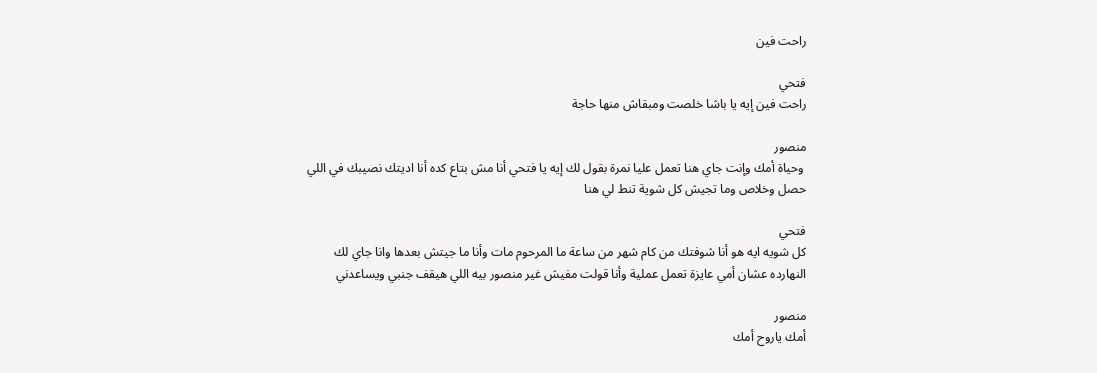راحت فين

فتحي
راحت فين إيه يا باشا خلصت ومبقاش منها حاجة

منصور
 وحياة أمك وإنت جاي هنا تعمل عليا نمرة بقول لك إيه يا فتحي أنا مش بتاع كده أنا اديتك نصيبك في اللي حصل وخلاص وما تجيش كل شوية تنط لي هنا

فتحي
كل شويه ايه هو أنا شوفتك من كام شهر من ساعة ما المرحوم مات وأنا ما جيتش بعدها وانا جاي لك النهارده عشان أمي عايزة تعمل عملية وأنا قولت مفيش غير منصور بيه اللي هيقف جنبي ويساعدني

منصور
أمك ياروح أمك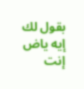بقول لك إيه ياض إنت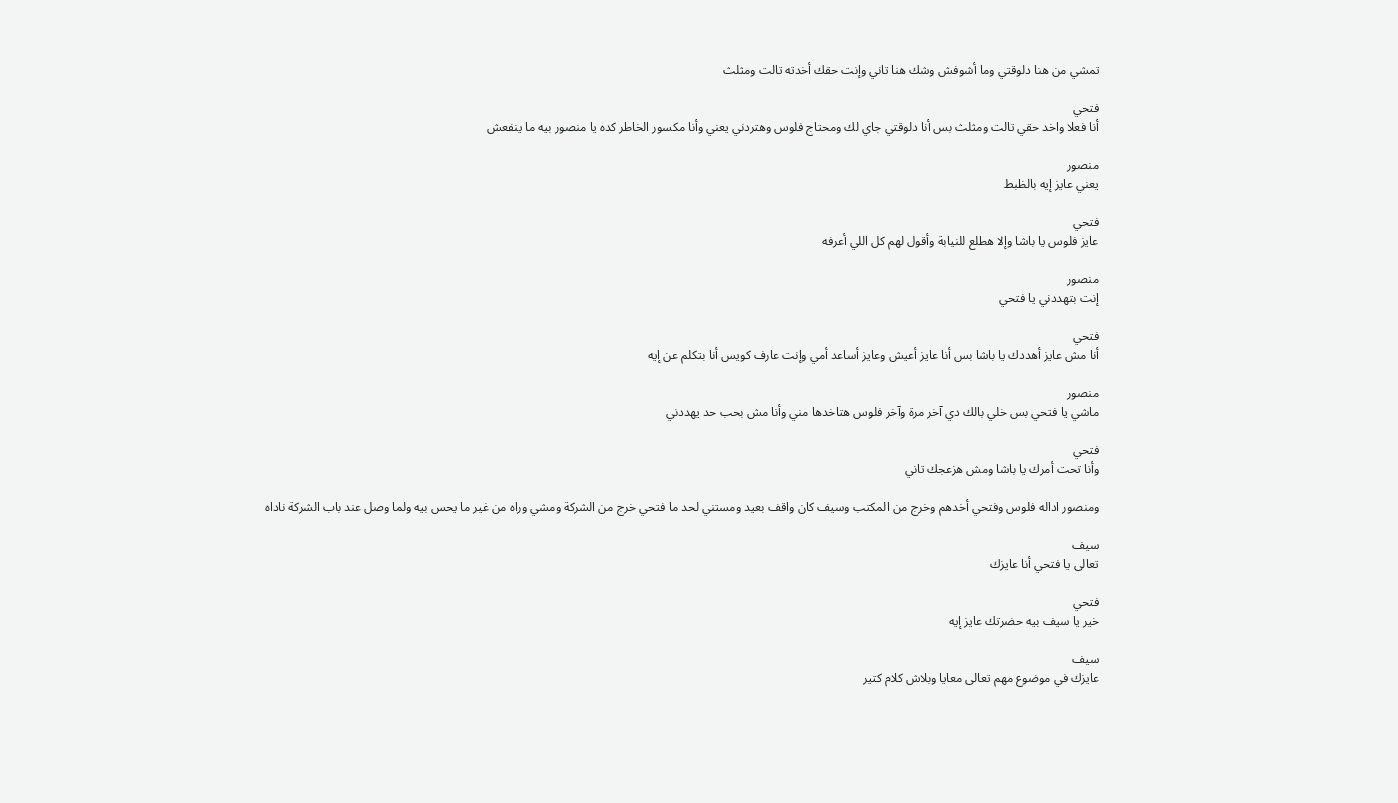تمشي من هنا دلوقتي وما أشوفش وشك هنا تاني وإنت حقك أخدته تالت ومثلث

فتحي
أنا فعلا واخد حقي تالت ومثلث بس أنا دلوقتي جاي لك ومحتاج فلوس وهتردني يعني وأنا مكسور الخاطر كده يا منصور بيه ما ينفعش

منصور
يعني عايز إيه بالظبط

فتحي
عايز فلوس يا باشا وإلا هطلع للنيابة وأقول لهم كل اللي أعرفه

منصور
إنت بتهددني يا فتحي

فتحي
أنا مش عايز أهددك يا باشا بس أنا عايز أعيش وعايز أساعد أمي وإنت عارف كويس أنا بتكلم عن إيه

منصور
ماشي يا فتحي بس خلي بالك دي آخر مرة وآخر فلوس هتاخدها مني وأنا مش بحب حد يهددني

فتحي
وأنا تحت أمرك يا باشا ومش هزعجك تاني

ومنصور اداله فلوس وفتحي أخدهم وخرج من المكتب وسيف كان واقف بعيد ومستني لحد ما فتحي خرج من الشركة ومشي وراه من غير ما يحس بيه ولما وصل عند باب الشركة ناداه

سيف
تعالى يا فتحي أنا عايزك

فتحي
خير يا سيف بيه حضرتك عايز إيه

سيف
عايزك في موضوع مهم تعالى معايا وبلاش كلام كتير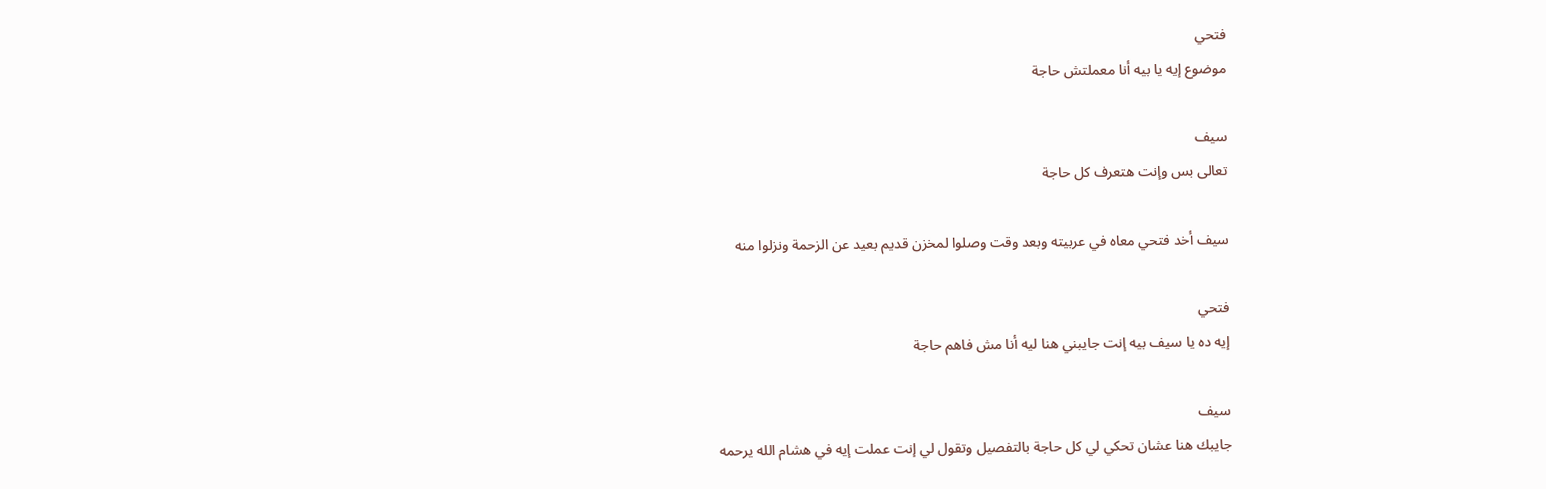فتحي
موضوع إيه يا بيه أنا معملتش حاجة

سيف
تعالى بس وإنت هتعرف كل حاجة

سيف أخد فتحي معاه في عربيته وبعد وقت وصلوا لمخزن قديم بعيد عن الزحمة ونزلوا منه

فتحي
إيه ده يا سيف بيه إنت جايبني هنا ليه أنا مش فاهم حاجة

سيف
جايبك هنا عشان تحكي لي كل حاجة بالتفصيل وتقول لي إنت عملت إيه في هشام الله يرحمه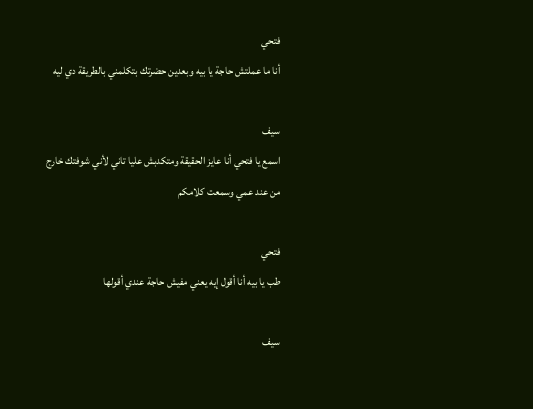فتحي
أنا ما عملتش حاجة يا بيه وبعدين حضرتك بتكلمني بالطريقة دي ليه

سيف
اسمع يا فتحي أنا عايز الحقيقة ومتكدبش عليا تاني لأني شوفتك خارج من عند عمي وسمعت كلامكم

فتحي
طب يا بيه أنا أقول إيه يعني مفيش حاجة عندي أقولها

سيف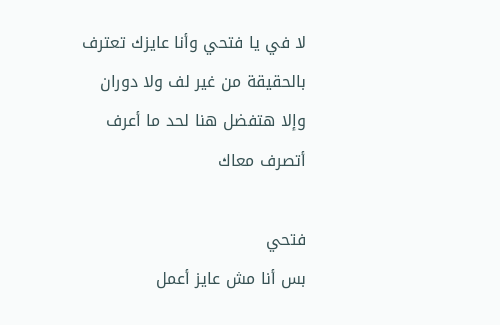لا في يا فتحي وأنا عايزك تعترف بالحقيقة من غير لف ولا دوران وإلا هتفضل هنا لحد ما أعرف أتصرف معاك

فتحي
بس أنا مش عايز أعمل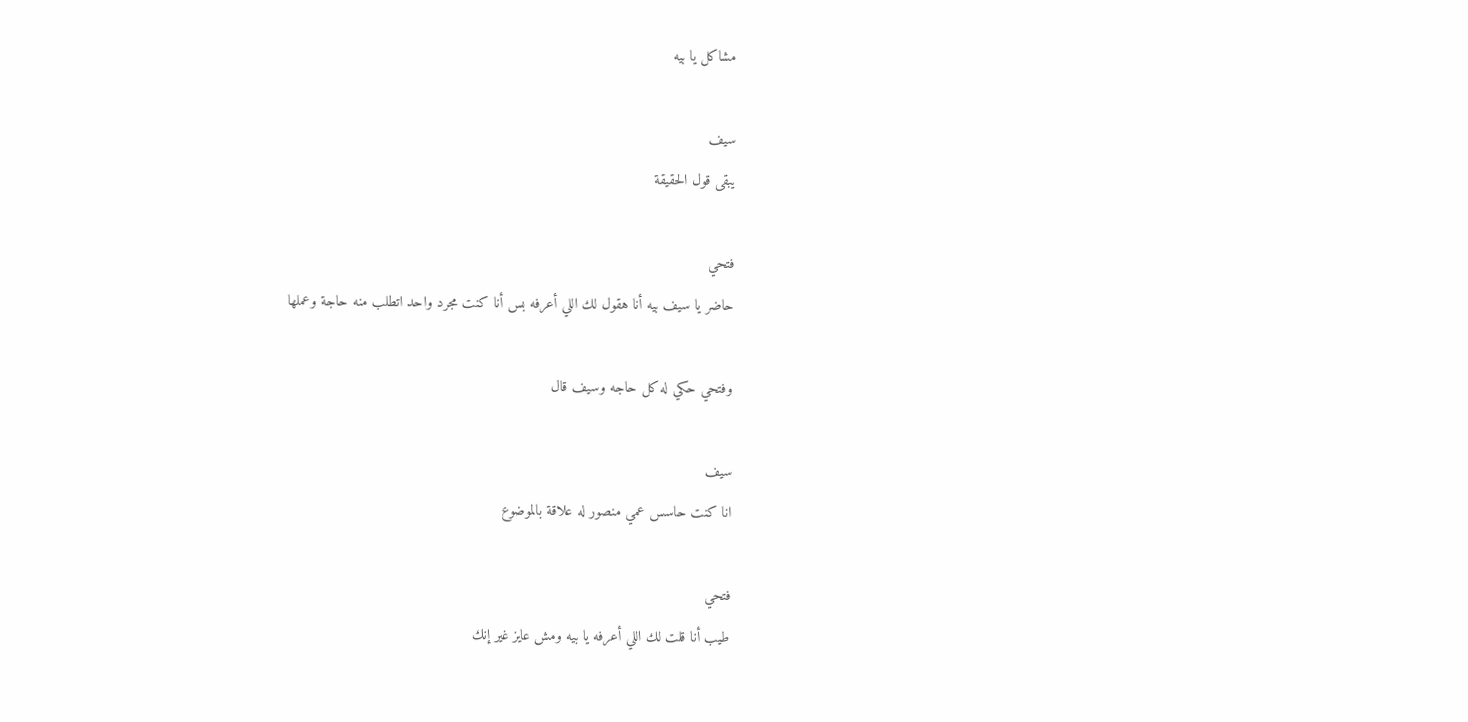مشاكل يا بيه

سيف
يبقى قول الحقيقة

فتحي
حاضر يا سيف بيه أنا هقول لك اللي أعرفه بس أنا كنت مجرد واحد اتطلب منه حاجة وعملها

وفتحي حكي له كل حاجه وسيف قال

سيف
انا كنت حاسس عمي منصور له علاقة بالموضوع

فتحي
طيب أنا قلت لك اللي أعرفه يا بيه ومش عايز غير إنك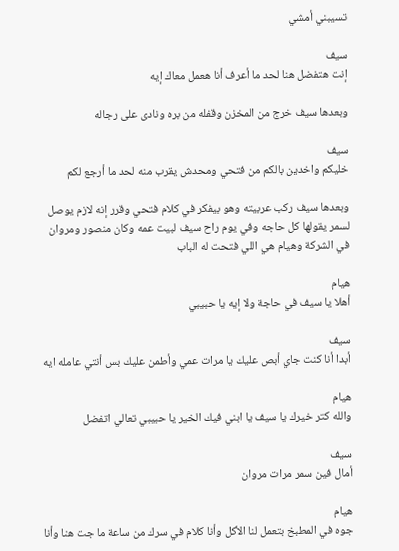تسيبني أمشي

سيف
إنت هتفضل هنا لحد ما أعرف أنا هعمل معاك إيه

وبعدها سيف خرج من المخزن وقفله من بره ونادى على رجاله

سيف
خليكم واخدين بالكم من فتحي ومحدش يقرب منه لحد ما أرجع لكم

وبعدها سيف ركب عربيته وهو بيفكر في كلام فتحي وقرر إنه لازم يوصل لسمر يقولها كل حاجه وفي يوم راح سيف لبيت عمه وكان منصور ومروان في الشركة وهيام هي اللي فتحت له الباب

هيام
أهلا يا سيف في حاجة ولا إيه يا حبيبي

سيف
أبدا أنا كنت جاي أبص عليك يا مرات عمي وأطمن عليك بس أنتي عامله ايه

هيام
والله كتر خيرك يا سيف يا ابني فيك الخير يا حبيبي تعالي اتفضل

سيف
أمال فين سمر مرات مروان

هيام
جوه في المطبخ بتعمل لنا الأكل وأنا كلام في سرك من ساعة ما جت هنا وأنا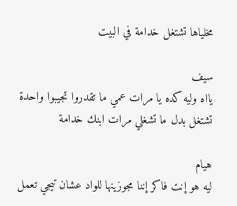مخلياها تشتغل خدامة في البيت

سيف
يااه وليه كده يا مرات عمي ما تقدروا تجيبوا واحدة تشتغل بدل ما تشغلي مرات ابنك خدامة

هيام
ليه هو إنت فاكر إننا مجوزينها للواد عشان تيجي تعمل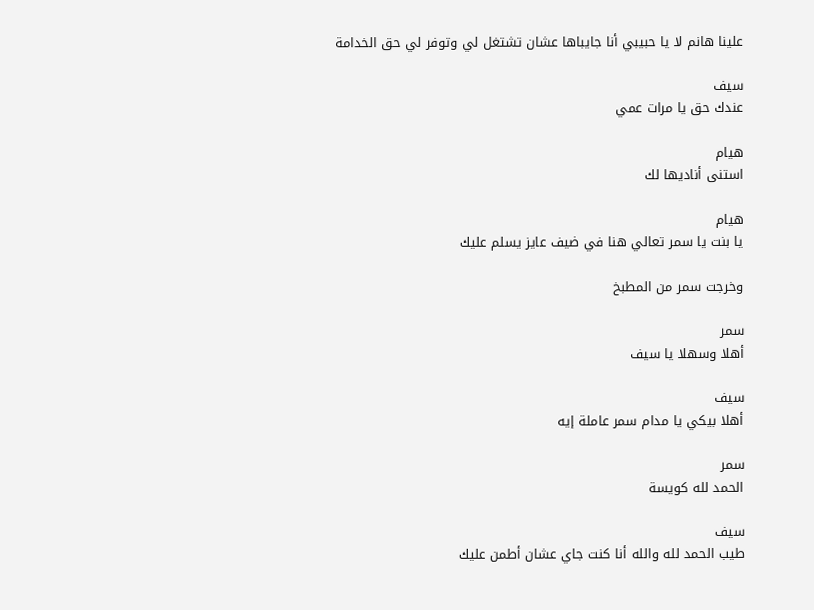علينا هانم لا يا حبيبي أنا جايباها عشان تشتغل لي وتوفر لي حق الخدامة

سيف
عندك حق يا مرات عمي

هيام
استنى أناديها لك

هيام
يا بنت يا سمر تعالي هنا في ضيف عايز يسلم عليك

وخرجت سمر من المطبخ

سمر
أهلا وسهلا يا سيف

سيف
أهلا بيكي يا مدام سمر عاملة إيه

سمر
الحمد لله كويسة

سيف
طيب الحمد لله والله أنا كنت جاي عشان أطمن عليك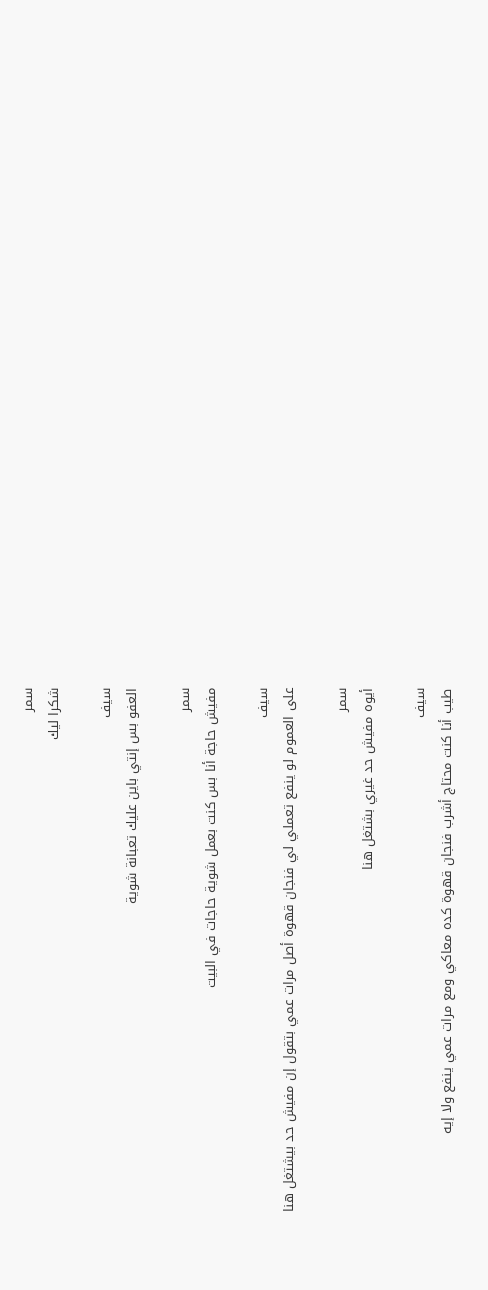سمر
شكرا ليك

سيف
العفو بس إنتي باين عليك تعبانة شوية

سمر
مفيش حاجة أنا بس كنت بعمل شوية حاجات في البيت

سيف
على العموم لو ينفع تعملي لي فنجان قهوة أصل مرات عمي بتقول إن مفيش حد بيشتغل هنا

سمر
أيوه مفيش حد غيري بشتغل هنا

سيف
طيب أنا كنت محتاج أشرب فنجان قهوة كده معاكي ومع مرات عمي ينفع ولا إيه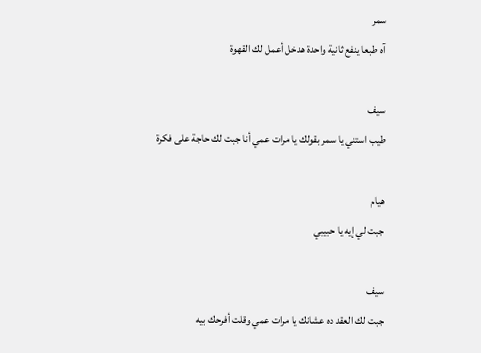سمر
آه طبعا ينفع ثانية واحدة هدخل أعمل لك القهوة

سيف
طيب استني يا سمر بقولك يا مرات عمي أنا جبت لك حاجة على فكرة

هيام
جبت لي إيه يا حبيبي

سيف
جبت لك العقد ده عشانك يا مرات عمي وقلت أفرحك بيه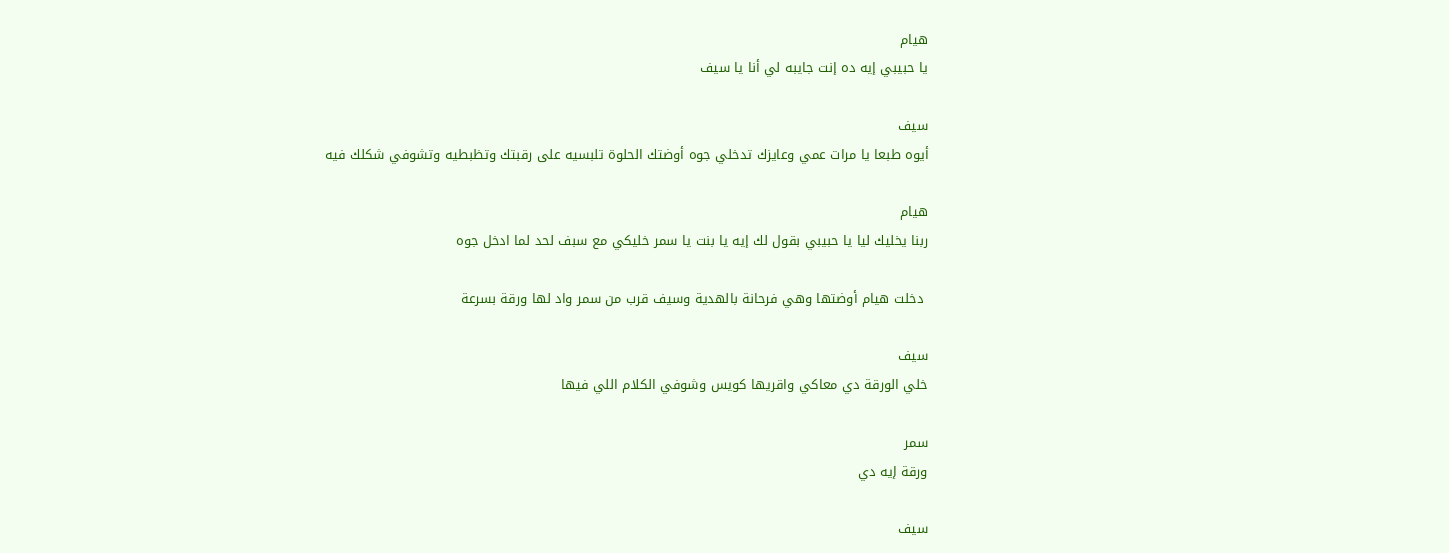هيام
يا حبيبي إيه ده إنت جايبه لي أنا يا سيف

سيف
أيوه طبعا يا مرات عمي وعايزك تدخلي جوه أوضتك الحلوة تلبسيه على رقبتك وتظبطيه وتشوفي شكلك فيه

هيام
ربنا يخليك ليا يا حبيبي بقول لك إيه يا بنت يا سمر خليكي مع سبف لحد لما ادخل جوه

 دخلت هيام أوضتها وهي فرحانة بالهدية وسيف قرب من سمر واد لها ورقة بسرعة

سيف
خلي الورقة دي معاكي واقريها كويس وشوفي الكلام اللي فيها

سمر
ورقة إيه دي

سيف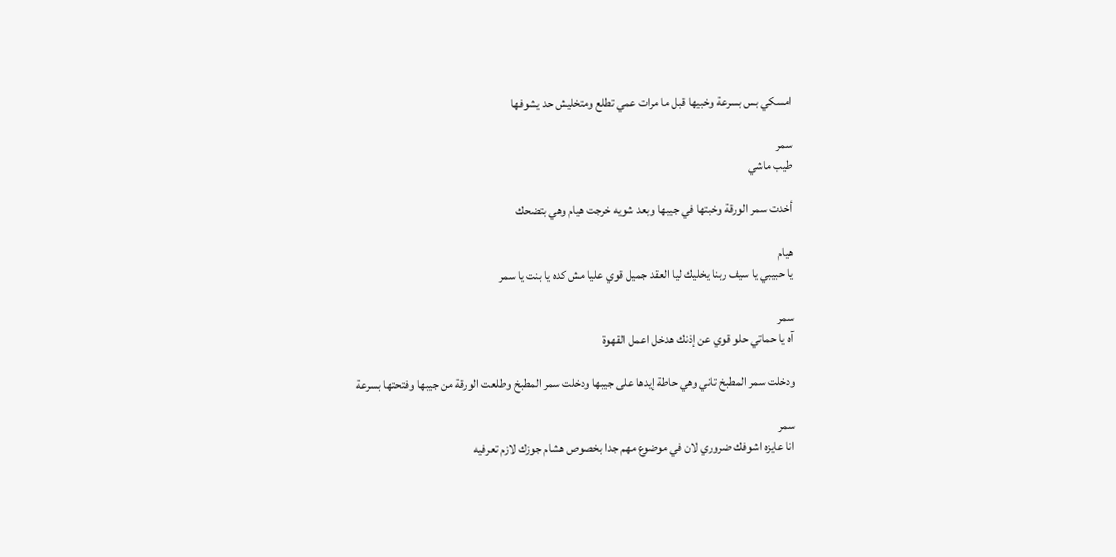امسكي بس بسرعة وخبيها قبل ما مرات عمي تطلع ومتخليش حد يشوفها

سمر
طيب ماشي

أخدت سمر الورقة وخبتها في جيبها وبعد شويه خرجت هيام وهي بتضحك

هيام
يا حبيبي يا سيف ربنا يخليك ليا العقد جميل قوي عليا مش كده يا بنت يا سمر

سمر
آه يا حماتي حلو قوي عن إذنك هدخل اعمل القهوة

ودخلت سمر المطبخ تاني وهي حاطة إيدها على جيبها ودخلت سمر المطبخ وطلعت الورقة من جيبها وفتحتها بسرعة

سمر
انا عايزه اشوفك ضروري لان في موضوع مهم جدا بخصوص هشام جوزك لازم تعرفيه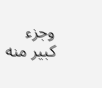وجزء كبير منه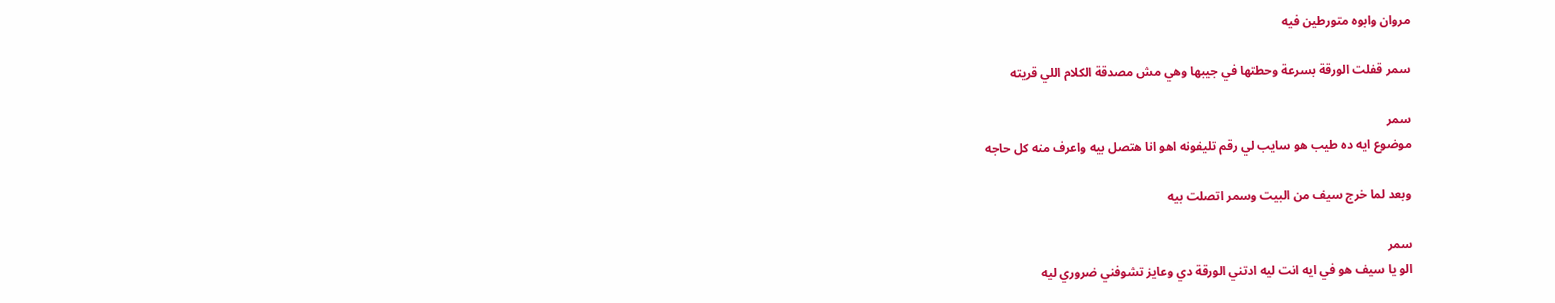مروان وابوه متورطين فيه

سمر قفلت الورقة بسرعة وحطتها في جيبها وهي مش مصدقة الكلام اللي قريته

سمر
موضوع ايه ده طيب هو سايب لي رقم تليفونه اهو انا هتصل بيه واعرف منه كل حاجه

وبعد لما خرج سيف من البيت وسمر اتصلت بيه

سمر
الو يا سيف هو في ايه انت ليه ادتني الورقة دي وعايز تشوفني ضروري ليه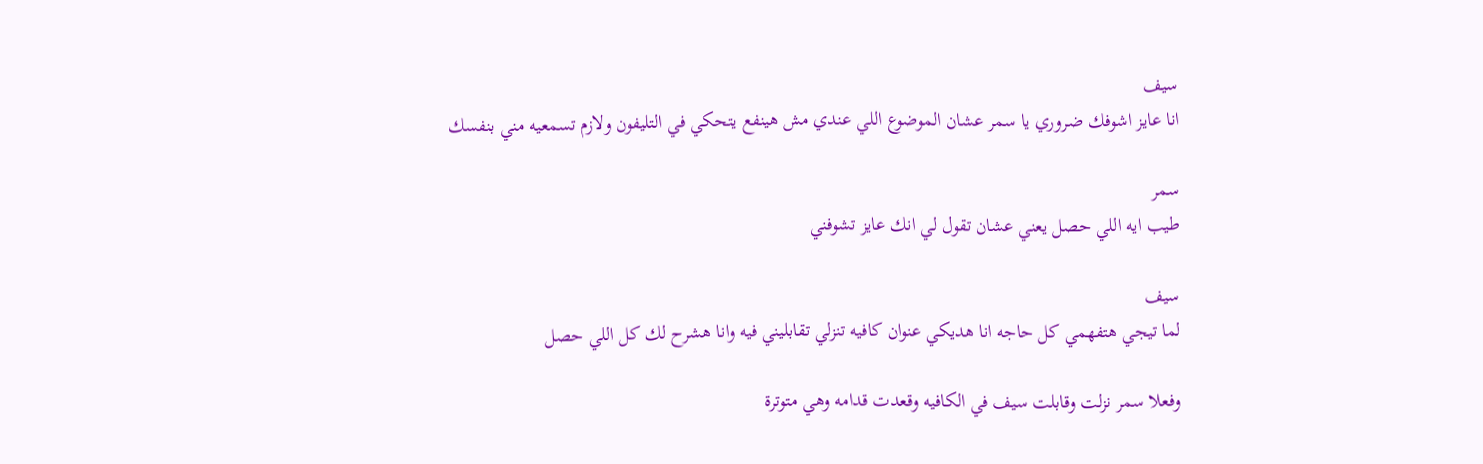سيف
انا عايز اشوفك ضروري يا سمر عشان الموضوع اللي عندي مش هينفع يتحكي في التليفون ولازم تسمعيه مني بنفسك

سمر
طيب ايه اللي حصل يعني عشان تقول لي انك عايز تشوفني

سيف
لما تيجي هتفهمي كل حاجه انا هديكي عنوان كافيه تنزلي تقابليني فيه وانا هشرح لك كل اللي حصل

وفعلا سمر نزلت وقابلت سيف في الكافيه وقعدت قدامه وهي متوترة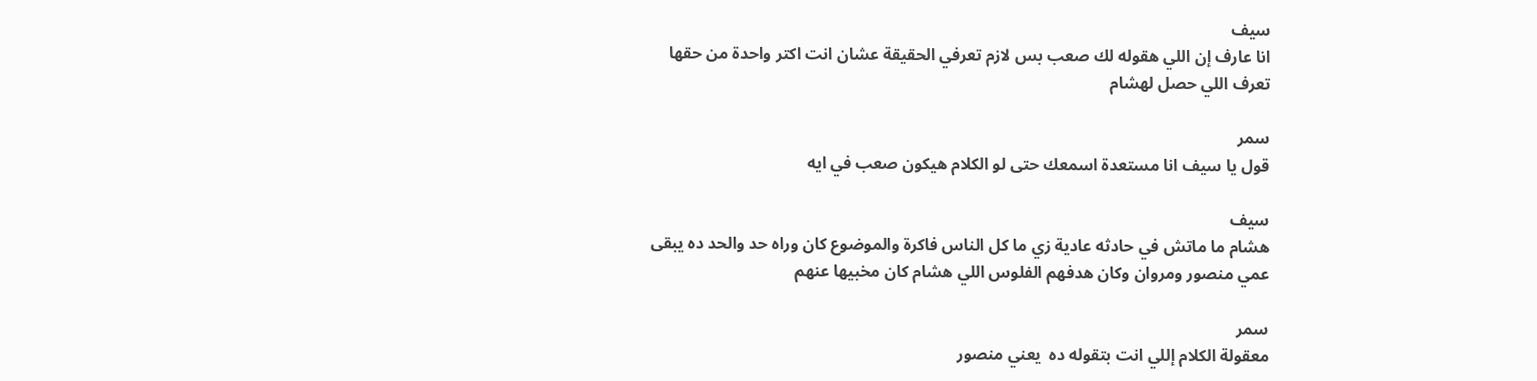سيف
انا عارف إن اللي هقوله لك صعب بس لازم تعرفي الحقيقة عشان انت اكتر واحدة من حقها تعرف اللي حصل لهشام

سمر
قول يا سيف انا مستعدة اسمعك حتى لو الكلام هيكون صعب في ايه

سيف
هشام ما ماتش في حادثه عادية زي ما كل الناس فاكرة والموضوع كان وراه حد والحد ده يبقى عمي منصور ومروان وكان هدفهم الفلوس اللي هشام كان مخبيها عنهم

سمر
معقولة الكلام إللي انت بتقوله ده  يعني منصور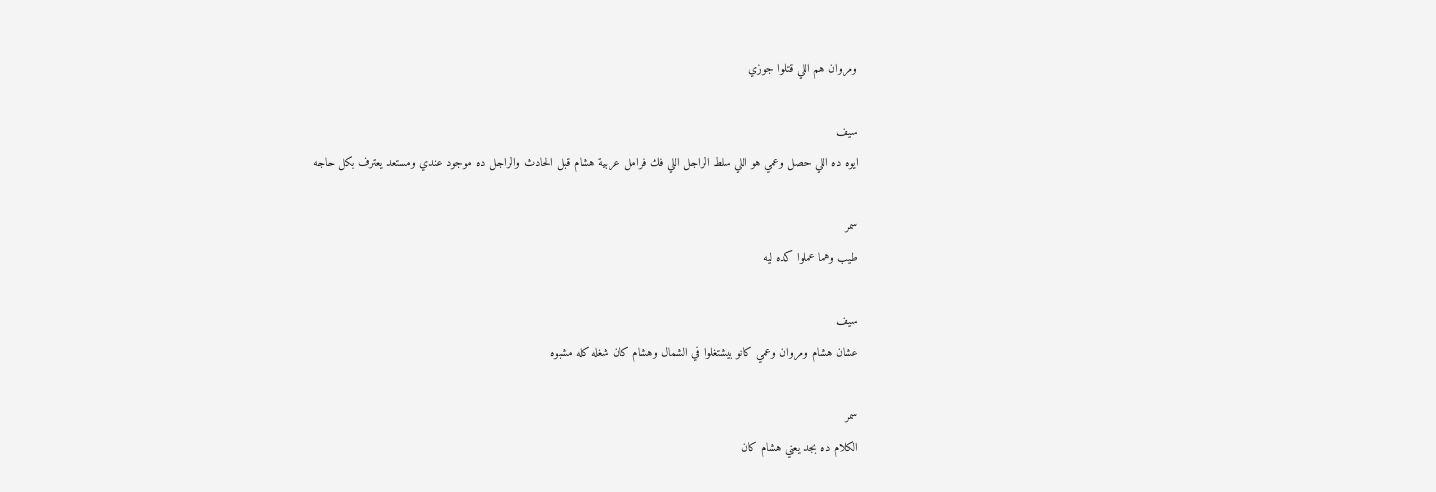ومروان هم اللي قتلوا جوزي

سيف
ايوه ده اللي حصل وعمي هو اللي سلط الراجل اللي فك فرامل عربية هشام قبل الحادث والراجل ده موجود عندي ومستعد يعترف بكل حاجه

سمر
طيب وهما عملوا كده ليه

سيف
عشان هشام ومروان وعمي كانو بيشتغلوا في الشمال وهشام كان شغله كله مشبوه

سمر
الكلام ده بجد يعني هشام كان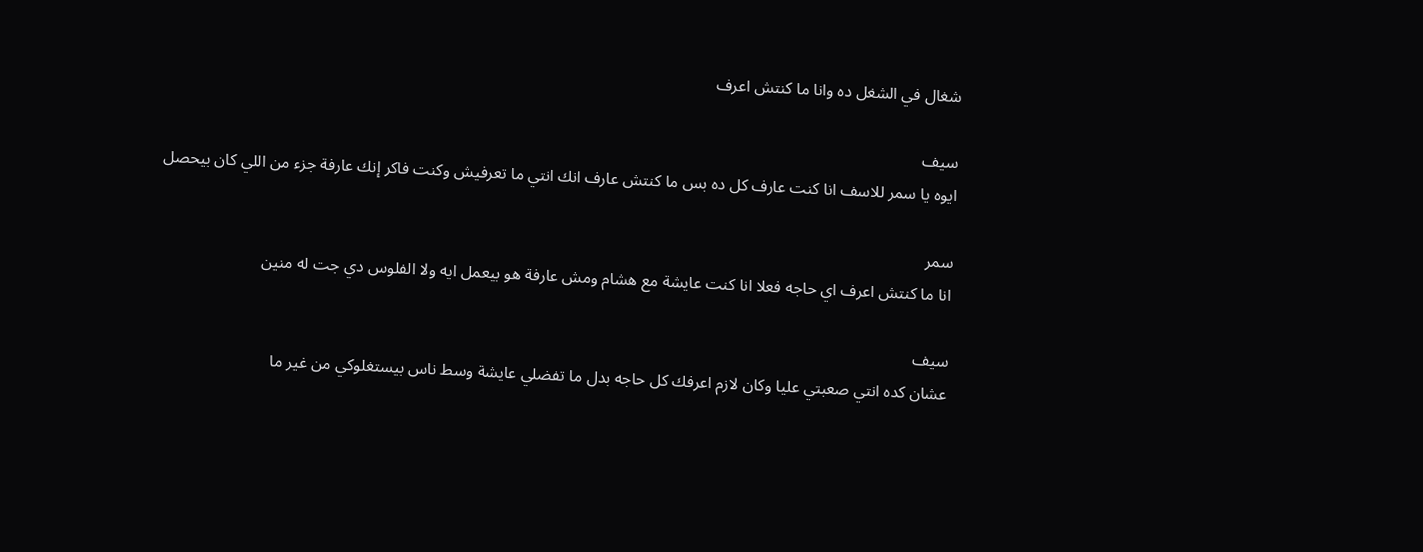شغال في الشغل ده وانا ما كنتش اعرف

سيف
ايوه يا سمر للاسف انا كنت عارف كل ده بس ما كنتش عارف انك انتي ما تعرفيش وكنت فاكر إنك عارفة جزء من اللي كان بيحصل

سمر
انا ما كنتش اعرف اي حاجه فعلا انا كنت عايشة مع هشام ومش عارفة هو بيعمل ايه ولا الفلوس دي جت له منين

سيف
عشان كده انتي صعبتي عليا وكان لازم اعرفك كل حاجه بدل ما تفضلي عايشة وسط ناس بيستغلوكي من غير ما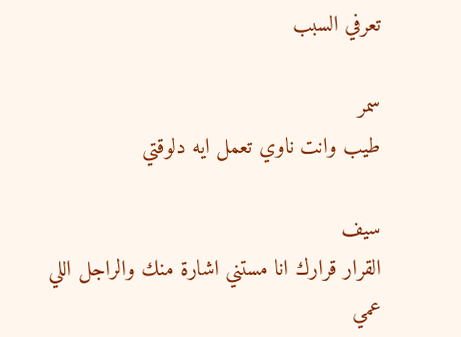تعرفي السبب

سمر
طيب وانت ناوي تعمل ايه دلوقتي

سيف
القرار قرارك انا مستني اشارة منك والراجل اللي عمي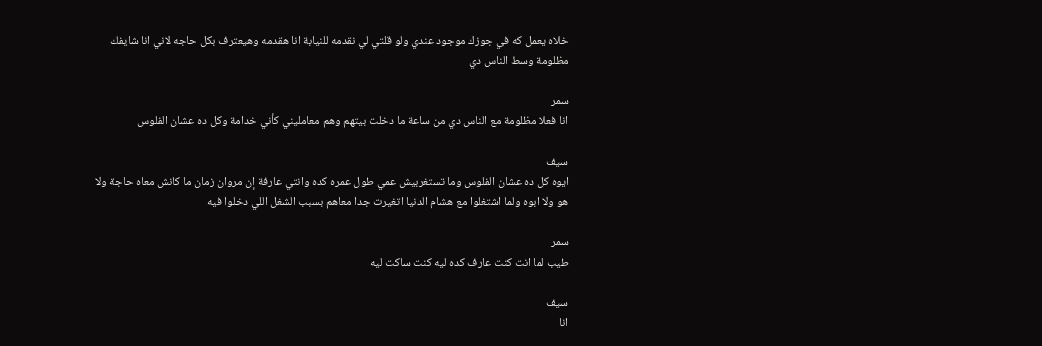خلاه يعمل كه في جوزك موجود عندي ولو قلتي لي نقدمه للنيابة انا هقدمه وهيعترف بكل حاجه لاني انا شايفك مظلومة وسط الناس دي

سمر
انا فعلا مظلومة مع الناس دي من ساعة ما دخلت بيتهم وهم معامليني كأني خدامة وكل ده عشان الفلوس

سيف
ايوه كل ده عشان الفلوس وما تستغربيش عمي طول عمره كده وانتي عارفة إن مروان زمان ما كانش معاه حاجة ولا هو ولا ابوه ولما اشتغلوا مع هشام الدنيا اتغيرت جدا معاهم بسبب الشغل اللي دخلوا فيه

سمر
طيب لما انت كنت عارف كده ليه كنت ساكت ليه

سيف
انا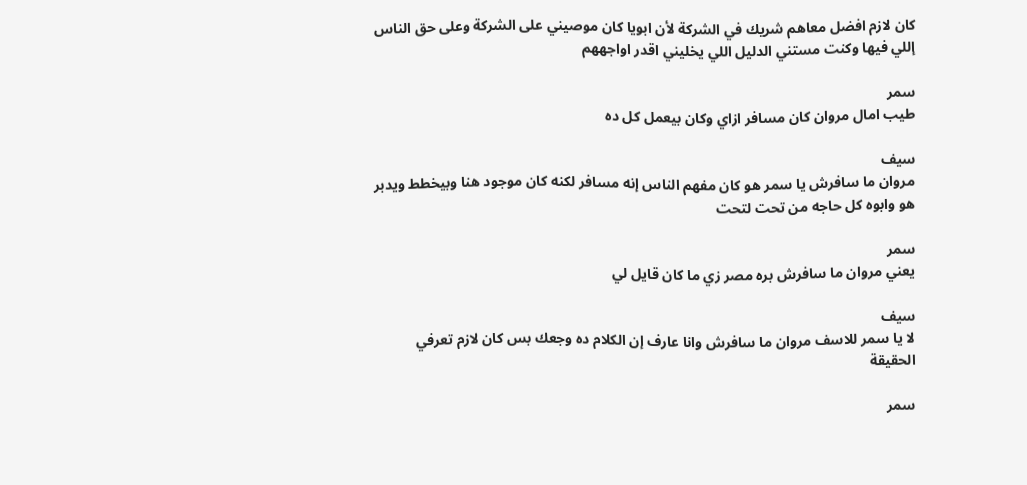كان لازم افضل معاهم شريك في الشركة لأن ابويا كان موصيني على الشركة وعلى حق الناس إللي فيها وكنت مستني الدليل اللي يخليني اقدر اواجههم

سمر
طيب امال مروان كان مسافر ازاي وكان بيعمل كل ده

سيف
مروان ما سافرش يا سمر هو كان مفهم الناس إنه مسافر لكنه كان موجود هنا وبيخطط ويدبر هو وابوه كل حاجه من تحت لتحت

سمر
يعني مروان ما سافرش بره مصر زي ما كان قايل لي

سيف
لا يا سمر للاسف مروان ما سافرش وانا عارف إن الكلام ده وجعك بس كان لازم تعرفي الحقيقة

سمر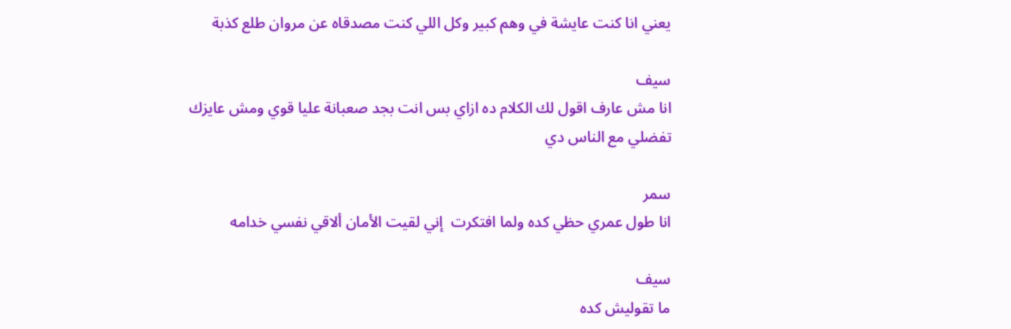يعني انا كنت عايشة في وهم كبير وكل اللي كنت مصدقاه عن مروان طلع كذبة

سيف
انا مش عارف اقول لك الكلام ده ازاي بس انت بجد صعبانة عليا قوي ومش عايزك تفضلي مع الناس دي

سمر
انا طول عمري حظي كده ولما افتكرت  إني لقيت الأمان ألاقي نفسي خدامه

سيف
ما تقوليش كده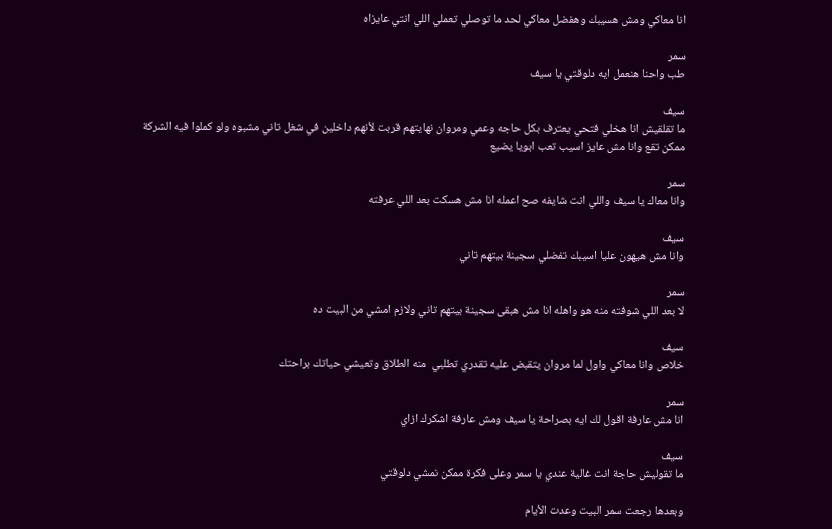انا معاكي ومش هسيبك وهفضل معاكي لحد ما توصلي تعملي اللي انتي عايزاه

سمر
طب واحنا هنعمل ايه دلوقتي يا سيف

سيف
ما تقلقيش انا هخلي فتحي يعترف بكل حاجه وعمي ومروان نهايتهم قربت لأنهم داخلين في شغل تاني مشبوه ولو كملوا فيه الشركة ممكن تقع وانا مش عايز اسيب تعب ابويا يضيع

سمر
وانا معاك يا سيف واللي انت شايفه صح اعمله انا مش هسكت بعد اللي عرفته

سيف
وانا مش هيهون عليا اسيبك تفضلي سجينة بيتهم تاني

سمر
لا بعد اللي شوفته منه هو واهله انا مش هبقى سجينة بيتهم تاني ولازم امشي من البيت ده

سيف
خلاص وانا معاكي واول لما مروان يتقبض عليه تقدري تطلبي  منه الطلاق وتعيشي حياتك براحتك

سمر
انا مش عارفة اقول لك ايه بصراحة يا سيف ومش عارفة اشكرك ازاي

سيف
ما تقوليش حاجة انت غالية عندي يا سمر وعلى فكرة ممكن نمشي دلوقتي

وبعدها رجعت سمر البيت وعدت الأيام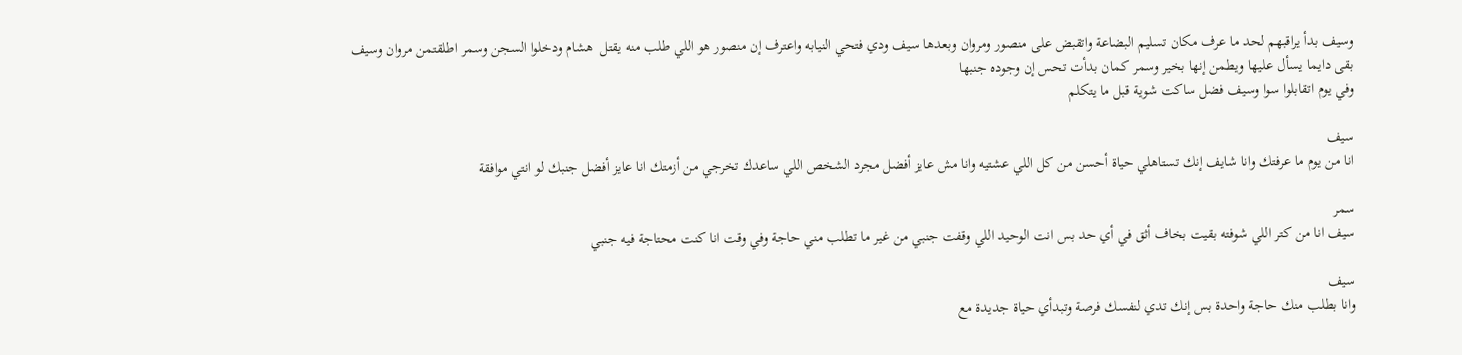وسيف بدأ يراقبهم لحد ما عرف مكان تسليم البضاعة واتقبض على منصور ومروان وبعدها سيف ودي فتحي النيابه واعترف إن منصور هو اللي طلب منه يقتل  هشام ودخلوا السجن وسمر اطلقتمن مروان وسيف بقى دايما يسأل عليها ويطمن إنها بخير وسمر كمان بدأت تحس إن وجوده جنبها
وفي يوم اتقابلوا سوا وسيف فضل ساكت شوية قبل ما يتكلم

سيف
انا من يوم ما عرفتك وانا شايف إنك تستاهلي حياة أحسن من كل اللي عشتيه وانا مش عايز أفضل مجرد الشخص اللي ساعدك تخرجي من أزمتك انا عايز أفضل جنبك لو انتي موافقة

سمر
سيف انا من كتر اللي شوفته بقيت بخاف أثق في أي حد بس انت الوحيد اللي وقفت جنبي من غير ما تطلب مني حاجة وفي وقت انا كنت محتاجة فيه جنبي

سيف
وانا بطلب منك حاجة واحدة بس إنك تدي لنفسك فرصة وتبدأي حياة جديدة مع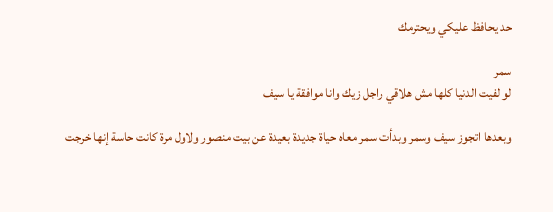حد يحافظ عليكي ويحترمك

سمر
لو لفيت الدنيا كلها مش هلاقي راجل زيك وانا موافقة يا سيف

وبعدها اتجوز سيف وسمر وبدأت سمر معاه حياة جديدة بعيدة عن بيت منصور ولاول مرة كانت حاسة إنها خرجت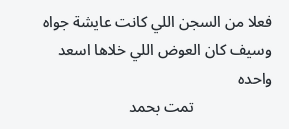فعلا من السجن اللي كانت عايشة جواه وسيف كان العوض اللي خلاها اسعد واحده
                    تمت بحمد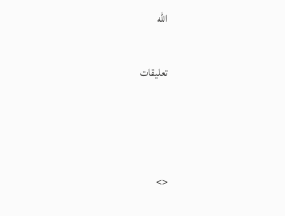الله

تعليقات



<>